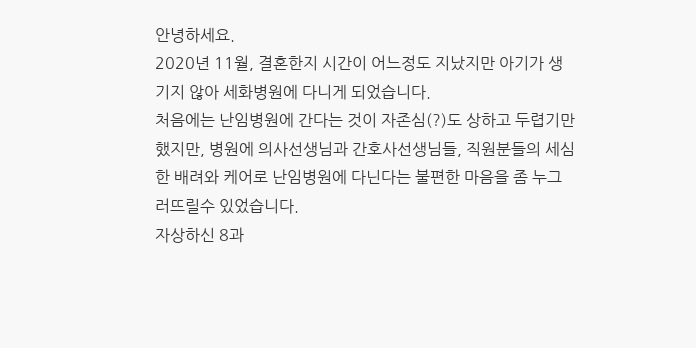안녕하세요.
2020년 11월, 결혼한지 시간이 어느정도 지났지만 아기가 생기지 않아 세화병원에 다니게 되었습니다.
처음에는 난임병원에 간다는 것이 자존심(?)도 상하고 두렵기만 했지만, 병원에 의사선생님과 간호사선생님들, 직원분들의 세심한 배려와 케어로 난임병원에 다닌다는 불편한 마음을 좀 누그러뜨릴수 있었습니다.
자상하신 8과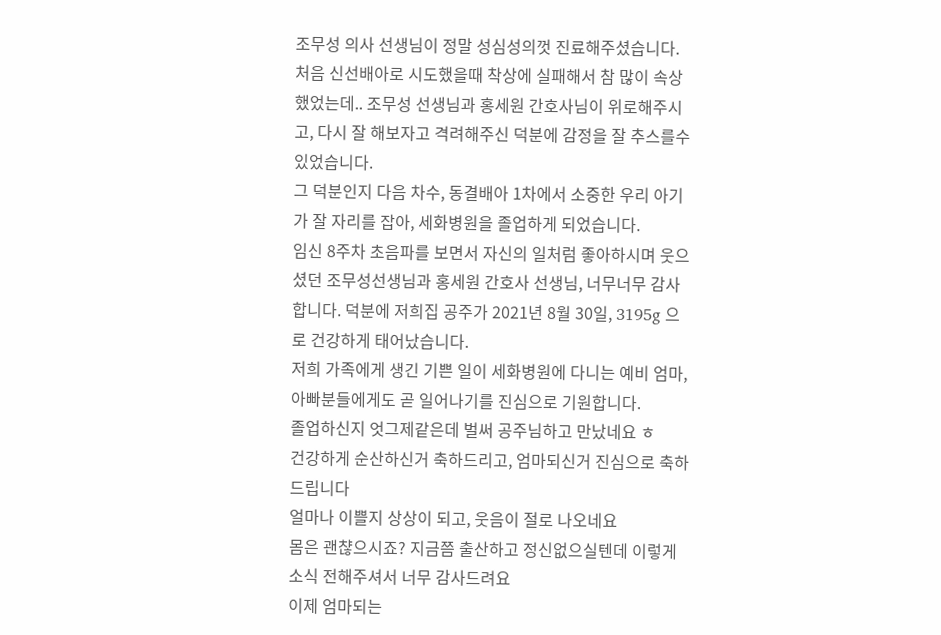조무성 의사 선생님이 정말 성심성의껏 진료해주셨습니다.
처음 신선배아로 시도했을때 착상에 실패해서 참 많이 속상했었는데.. 조무성 선생님과 홍세원 간호사님이 위로해주시고, 다시 잘 해보자고 격려해주신 덕분에 감정을 잘 추스를수 있었습니다.
그 덕분인지 다음 차수, 동결배아 1차에서 소중한 우리 아기가 잘 자리를 잡아, 세화병원을 졸업하게 되었습니다.
임신 8주차 초음파를 보면서 자신의 일처럼 좋아하시며 웃으셨던 조무성선생님과 홍세원 간호사 선생님, 너무너무 감사합니다. 덕분에 저희집 공주가 2021년 8월 30일, 3195g 으로 건강하게 태어났습니다.
저희 가족에게 생긴 기쁜 일이 세화병원에 다니는 예비 엄마, 아빠분들에게도 곧 일어나기를 진심으로 기원합니다.
졸업하신지 엇그제같은데 벌써 공주님하고 만났네요 ㅎ
건강하게 순산하신거 축하드리고, 엄마되신거 진심으로 축하드립니다
얼마나 이쁠지 상상이 되고, 웃음이 절로 나오네요
몸은 괜챦으시죠? 지금쯤 출산하고 정신없으실텐데 이렇게 소식 전해주셔서 너무 감사드려요
이제 엄마되는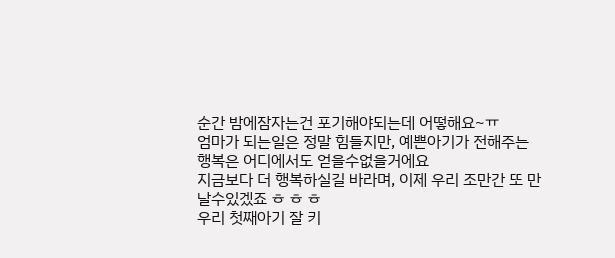순간 밤에잠자는건 포기해야되는데 어떻해요~ㅠ
엄마가 되는일은 정말 힘들지만, 예쁜아기가 전해주는 행복은 어디에서도 얻을수없을거에요
지금보다 더 행복하실길 바라며, 이제 우리 조만간 또 만날수있겠죠 ㅎ ㅎ ㅎ
우리 첫째아기 잘 키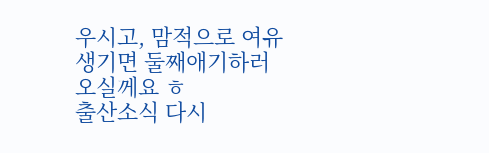우시고, 맘적으로 여유생기면 둘째애기하러 오실께요 ㅎ
출산소식 다시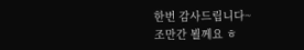한번 감사드립니다~
조만간 뵐께요 ㅎ